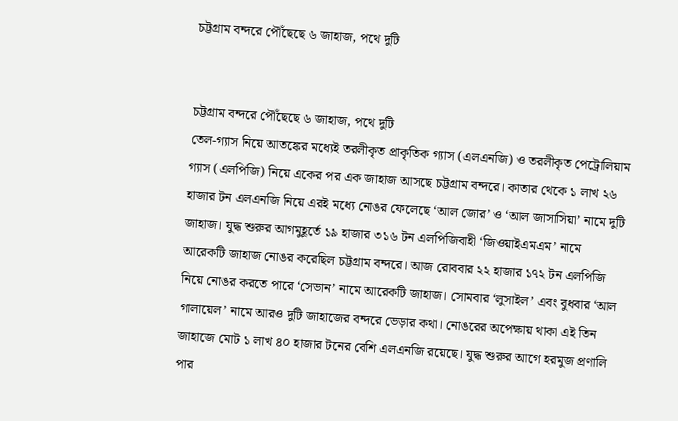চট্টগ্রাম বন্দরে পৌঁছেছে ৬ জাহাজ, পথে দুটি


চট্টগ্রাম বন্দরে পৌঁছেছে ৬ জাহাজ, পথে দুটি
তেল-গ্যাস নিয়ে আতঙ্কের মধ্যেই তরলীকৃত প্রাকৃতিক গ্যাস (এলএনজি) ও তরলীকৃত পেট্রোলিয়াম গ্যাস (এলপিজি) নিয়ে একের পর এক জাহাজ আসছে চট্টগ্রাম বন্দরে। কাতার থেকে ১ লাখ ২৬ হাজার টন এলএনজি নিয়ে এরই মধ্যে নোঙর ফেলেছে ‘আল জোর’ ও ‘আল জাসাসিয়া’ নামে দুটি জাহাজ। যুদ্ধ শুরুর আগমুহূর্তে ১৯ হাজার ৩১৬ টন এলপিজিবাহী ‘জিওয়াইএমএম’ নামে আরেকটি জাহাজ নোঙর করেছিল চট্টগ্রাম বন্দরে। আজ রোববার ২২ হাজার ১৭২ টন এলপিজি নিয়ে নোঙর করতে পারে ‘সেভান’ নামে আরেকটি জাহাজ। সোমবার ‘লুসাইল’ এবং বুধবার ‘আল গালায়েল’ নামে আরও দুটি জাহাজের বন্দরে ভেড়ার কথা। নোঙরের অপেক্ষায় থাকা এই তিন জাহাজে মোট ১ লাখ ৪০ হাজার টনের বেশি এলএনজি রয়েছে। যুদ্ধ শুরুর আগে হরমুজ প্রণালি পার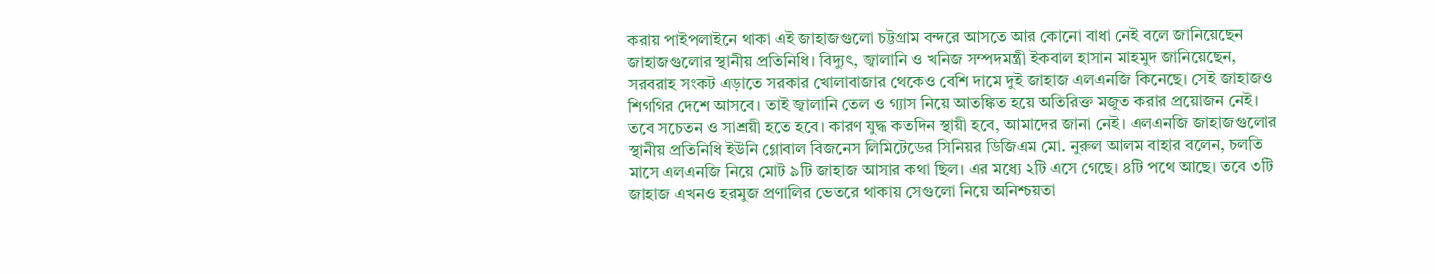করায় পাইপলাইনে থাকা এই জাহাজগুলো চট্টগ্রাম বন্দরে আসতে আর কোনো বাধা নেই বলে জানিয়েছেন জাহাজগুলোর স্থানীয় প্রতিনিধি। বিদ্যুৎ, জ্বালানি ও খনিজ সম্পদমন্ত্রী ইকবাল হাসান মাহমুদ জানিয়েছেন, সরবরাহ সংকট এড়াতে সরকার খোলাবাজার থেকেও বেশি দামে দুই জাহাজ এলএনজি কিনেছে। সেই জাহাজও শিগগির দেশে আসবে। তাই জ্বালানি তেল ও গ্যাস নিয়ে আতঙ্কিত হয়ে অতিরিক্ত মজুত করার প্রয়োজন নেই। তবে সচেতন ও সাশ্রয়ী হতে হবে। কারণ যুদ্ধ কতদিন স্থায়ী হবে, আমাদের জানা নেই। এলএনজি জাহাজগুলোর স্থানীয় প্রতিনিধি ইউনি গ্লোবাল বিজনেস লিমিটেডের সিনিয়র ডিজিএম মো. নুরুল আলম বাহার বলেন, চলতি মাসে এলএনজি নিয়ে মোট ৯টি জাহাজ আসার কথা ছিল। এর মধ্যে ২টি এসে গেছে। ৪টি পথে আছে। তবে ৩টি জাহাজ এখনও হরমুজ প্রণালির ভেতরে থাকায় সেগুলো নিয়ে অনিশ্চয়তা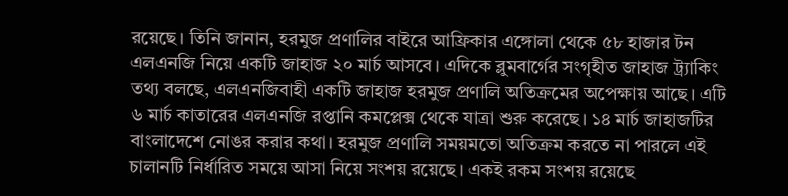রয়েছে। তিনি জানান, হরমুজ প্রণালির বাইরে আফ্রিকার এঙ্গোলা থেকে ৫৮ হাজার টন এলএনজি নিয়ে একটি জাহাজ ২০ মার্চ আসবে। এদিকে ব্লুমবার্গের সংগৃহীত জাহাজ ট্র্যাকিং তথ্য বলছে, এলএনজিবাহী একটি জাহাজ হরমুজ প্রণালি অতিক্রমের অপেক্ষায় আছে। এটি ৬ মার্চ কাতারের এলএনজি রপ্তানি কমপ্লেক্স থেকে যাত্রা শুরু করেছে। ১৪ মার্চ জাহাজটির বাংলাদেশে নোঙর করার কথা। হরমুজ প্রণালি সময়মতো অতিক্রম করতে না পারলে এই চালানটি নির্ধারিত সময়ে আসা নিয়ে সংশয় রয়েছে। একই রকম সংশয় রয়েছে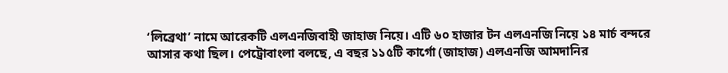‘লিব্রেথা’ নামে আরেকটি এলএনজিবাহী জাহাজ নিয়ে। এটি ৬০ হাজার টন এলএনজি নিয়ে ১৪ মার্চ বন্দরে আসার কথা ছিল। পেট্রোবাংলা বলছে, এ বছর ১১৫টি কার্গো (জাহাজ) এলএনজি আমদানির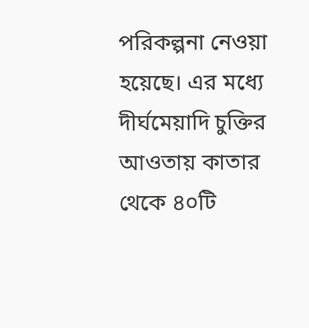পরিকল্পনা নেওয়া হয়েছে। এর মধ্যে দীর্ঘমেয়াদি চুক্তির আওতায় কাতার থেকে ৪০টি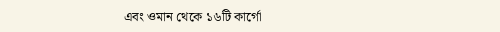এবং ওমান থেকে ১৬টি কার্গো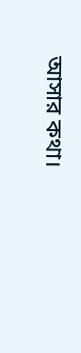আসার কথা।